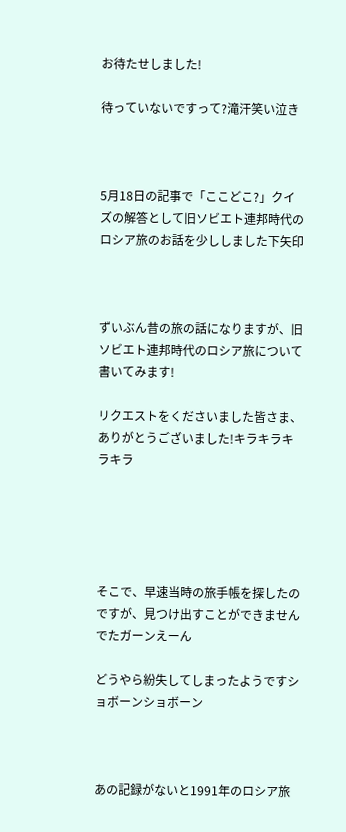お待たせしました!

待っていないですって?滝汗笑い泣き



5月18日の記事で「ここどこ?」クイズの解答として旧ソビエト連邦時代のロシア旅のお話を少ししました下矢印



ずいぶん昔の旅の話になりますが、旧ソビエト連邦時代のロシア旅について書いてみます!

リクエストをくださいました皆さま、ありがとうございました!キラキラキラキラ





そこで、早速当時の旅手帳を探したのですが、見つけ出すことができませんでたガーンえーん

どうやら紛失してしまったようですショボーンショボーン



あの記録がないと1991年のロシア旅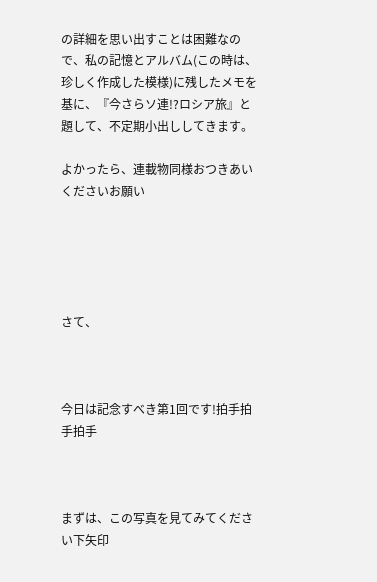の詳細を思い出すことは困難なので、私の記憶とアルバム(この時は、珍しく作成した模様)に残したメモを基に、『今さらソ連!?ロシア旅』と題して、不定期小出ししてきます。

よかったら、連載物同様おつきあいくださいお願い





さて、



今日は記念すべき第1回です!拍手拍手拍手



まずは、この写真を見てみてください下矢印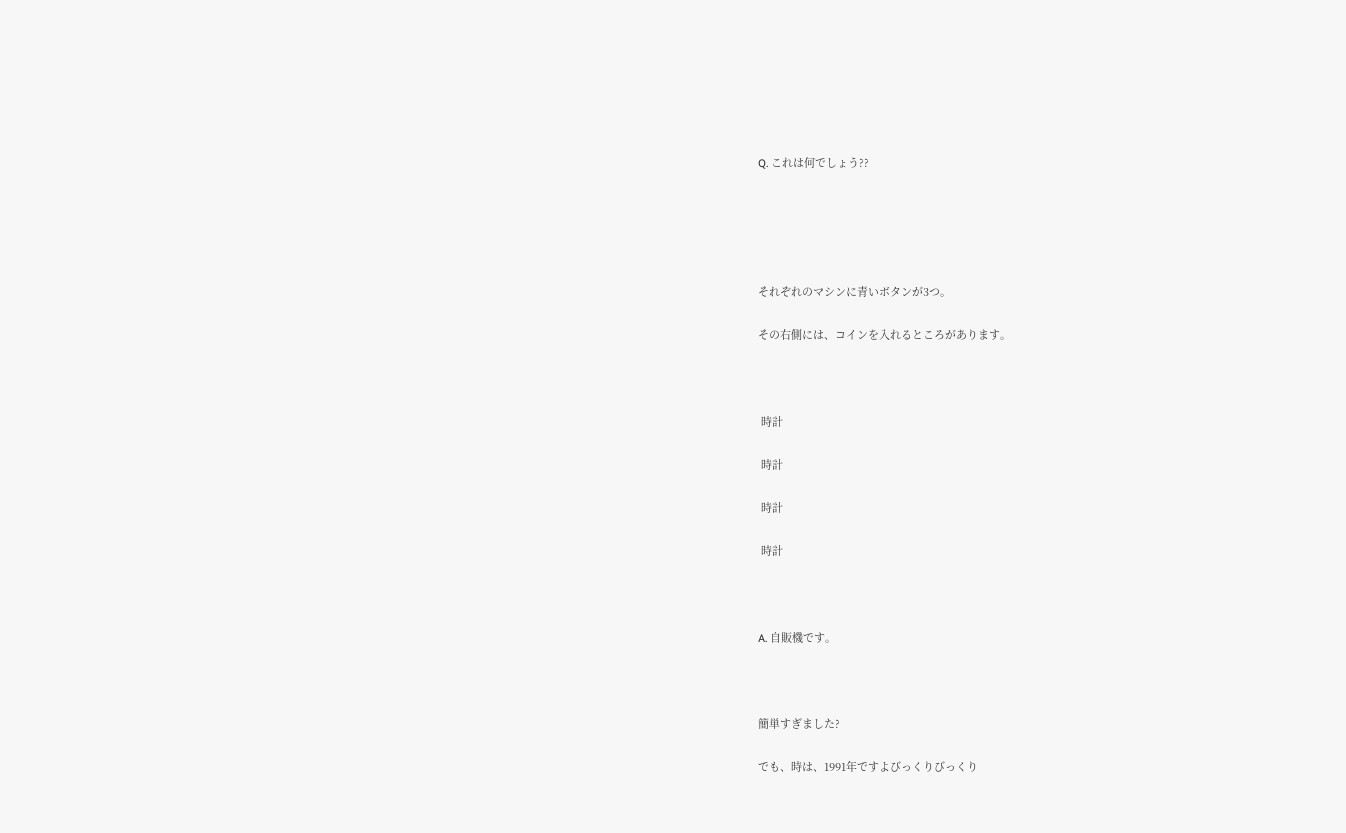Q. これは何でしょう??





それぞれのマシンに青いボタンが3つ。

その右側には、コインを入れるところがあります。



 時計

 時計

 時計

 時計



A. 自販機です。



簡単すぎました?

でも、時は、1991年ですよびっくりびっくり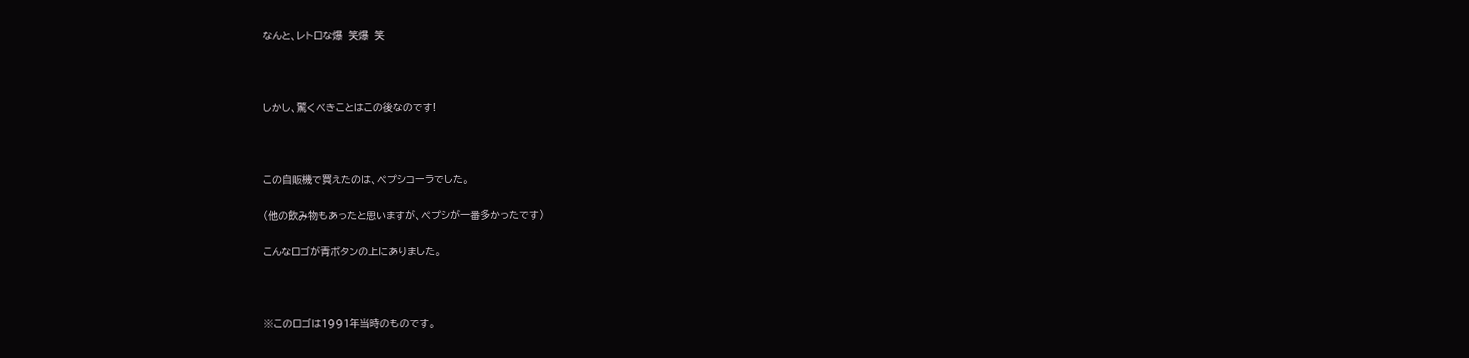なんと、レトロな爆  笑爆  笑



しかし、驚くべきことはこの後なのです!



この自販機で買えたのは、ペプシコーラでした。

(他の飲み物もあったと思いますが、ペプシが一番多かったです)

こんなロゴが青ボタンの上にありました。



※このロゴは1991年当時のものです。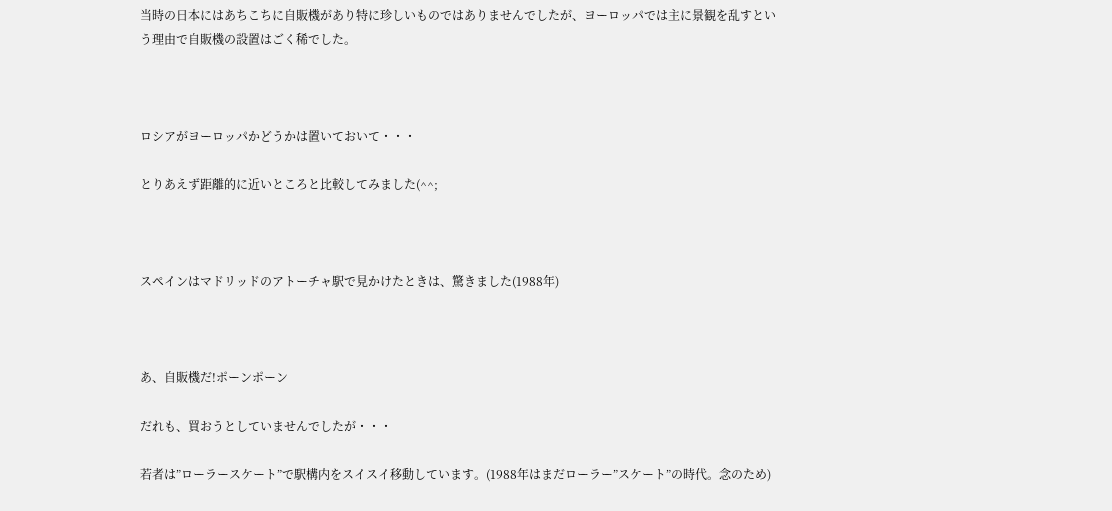当時の日本にはあちこちに自販機があり特に珍しいものではありませんでしたが、ヨーロッパでは主に景観を乱すという理由で自販機の設置はごく稀でした。



ロシアがヨーロッパかどうかは置いておいて・・・

とりあえず距離的に近いところと比較してみました(^^;



スペインはマドリッドのアトーチャ駅で見かけたときは、驚きました(1988年)



あ、自販機だ!ポーンポーン

だれも、買おうとしていませんでしたが・・・

若者は”ローラースケート”で駅構内をスイスイ移動しています。(1988年はまだローラー”スケート”の時代。念のため)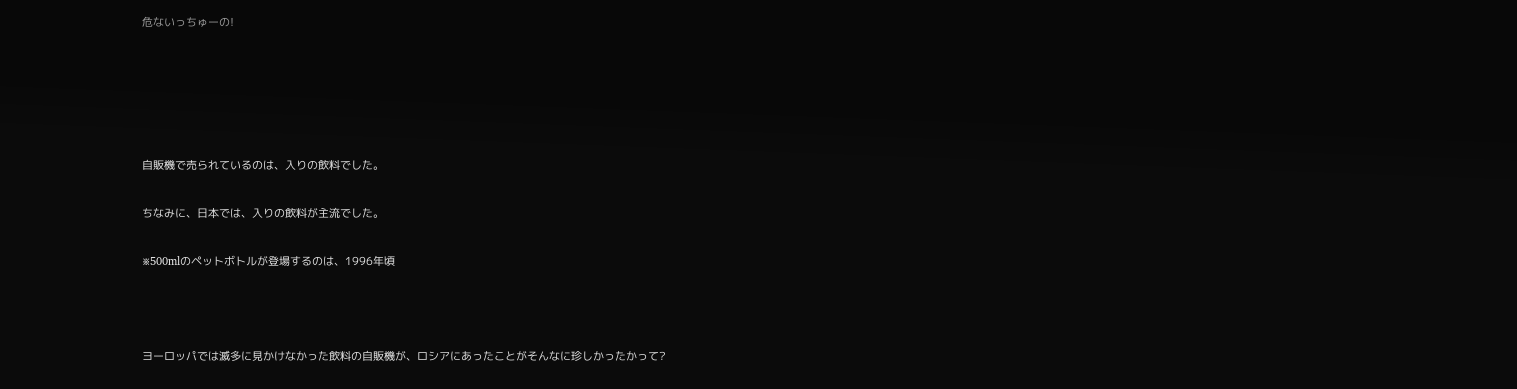危ないっちゅーの!





自販機で売られているのは、入りの飲料でした。

ちなみに、日本では、入りの飲料が主流でした。

※500mlのペットボトルが登場するのは、1996年頃



ヨーロッパでは滅多に見かけなかった飲料の自販機が、ロシアにあったことがそんなに珍しかったかって?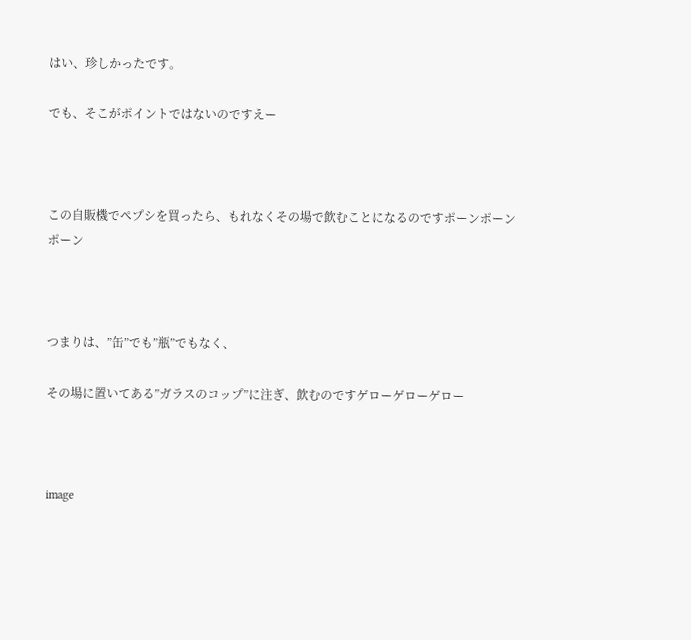はい、珍しかったです。

でも、そこがポイントではないのですえー



この自販機でペプシを買ったら、もれなくその場で飲むことになるのですポーンポーンポーン



つまりは、”缶”でも”瓶”でもなく、

その場に置いてある”ガラスのコップ”に注ぎ、飲むのですゲローゲローゲロー



image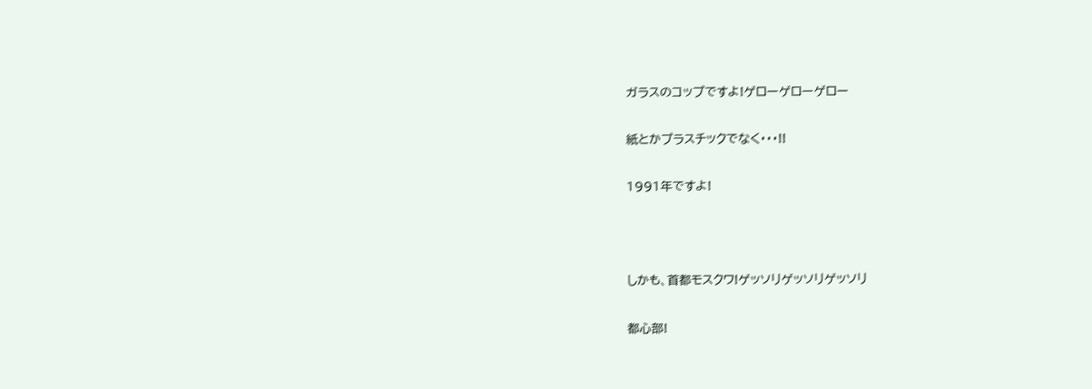ガラスのコップですよ!ゲローゲローゲロー

紙とかプラスチックでなく・・・!!

1991年ですよ!



しかも、首都モスクワ!ゲッソリゲッソリゲッソリ

都心部!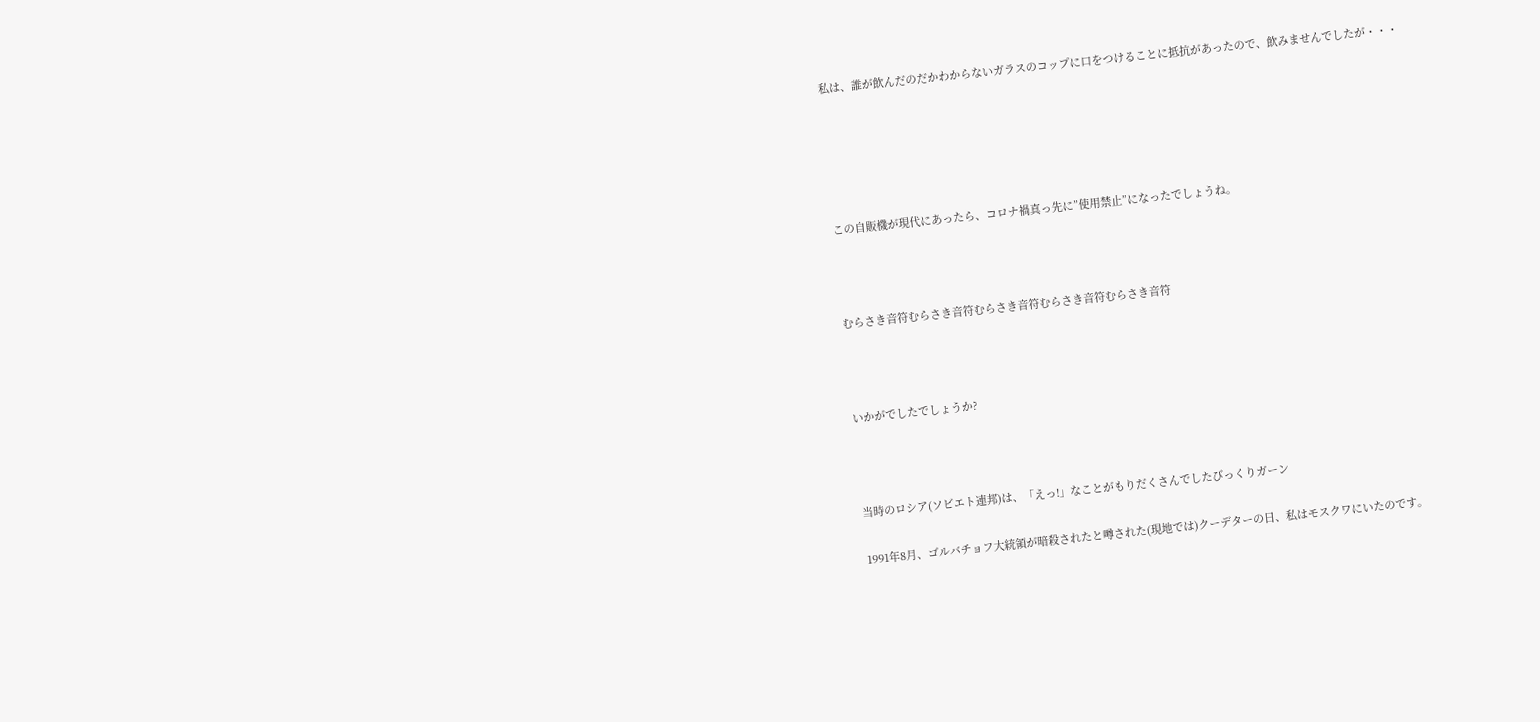私は、誰が飲んだのだかわからないガラスのコップに口をつけることに抵抗があったので、飲みませんでしたが・・・





この自販機が現代にあったら、コロナ禍真っ先に”使用禁止”になったでしょうね。



むらさき音符むらさき音符むらさき音符むらさき音符むらさき音符



いかがでしたでしょうか?



当時のロシア(ソビエト連邦)は、「えっ!」なことがもりだくさんでしたびっくりガーン

1991年8月、ゴルバチョフ大統領が暗殺されたと噂された(現地では)クーデターの日、私はモスクワにいたのです。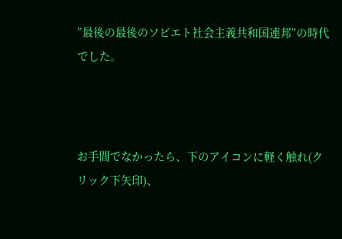”最後の最後のソビエト社会主義共和国連邦”の時代でした。



お手間でなかったら、下のアイコンに軽く触れ(クリック下矢印)、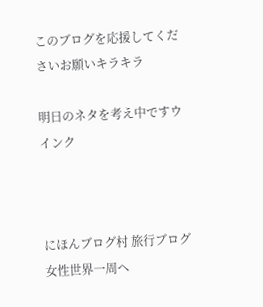このブログを応援してくださいお願いキラキラ

明日のネタを考え中ですウインク



にほんブログ村 旅行ブログ 女性世界一周へ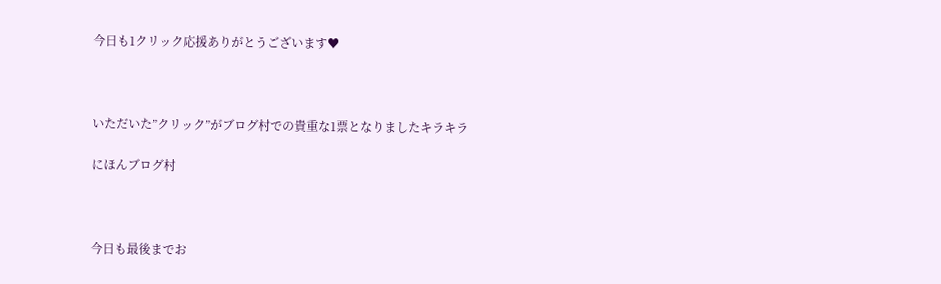今日も1クリック応援ありがとうございます♥



いただいた”クリック”がブログ村での貴重な1票となりましたキラキラ

にほんブログ村



今日も最後までお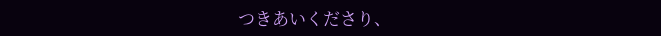つきあいくださり、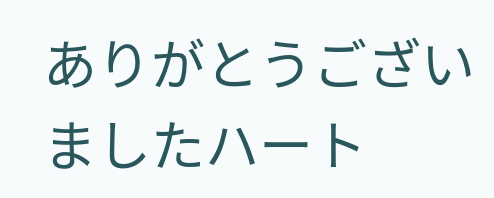ありがとうございましたハート